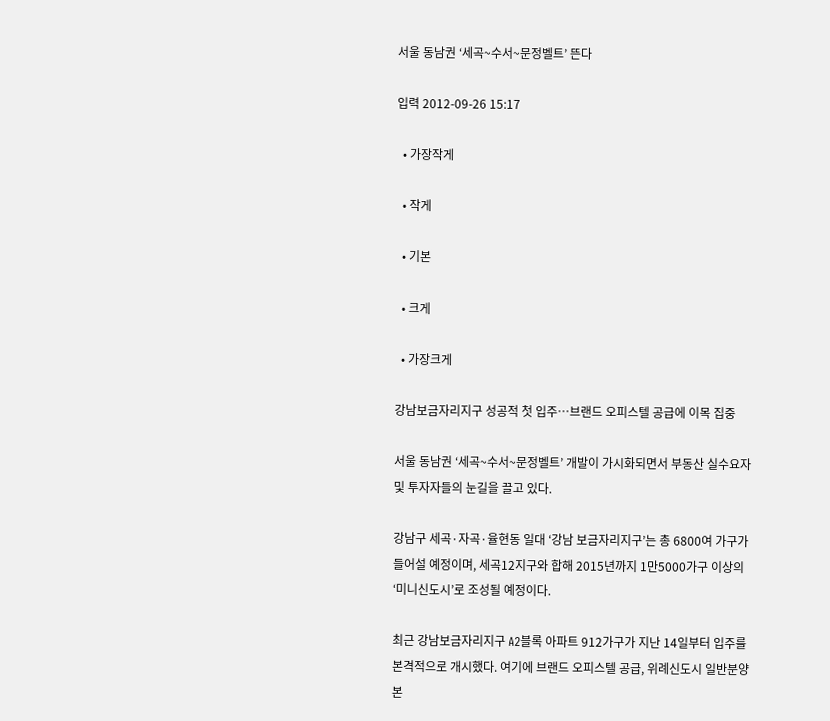서울 동남권 ‘세곡~수서~문정벨트’ 뜬다

입력 2012-09-26 15:17

  • 가장작게

  • 작게

  • 기본

  • 크게

  • 가장크게

강남보금자리지구 성공적 첫 입주…브랜드 오피스텔 공급에 이목 집중

서울 동남권 ‘세곡~수서~문정벨트’ 개발이 가시화되면서 부동산 실수요자 및 투자자들의 눈길을 끌고 있다.

강남구 세곡·자곡·율현동 일대 ‘강남 보금자리지구’는 총 6800여 가구가 들어설 예정이며, 세곡12지구와 합해 2015년까지 1만5000가구 이상의 ‘미니신도시’로 조성될 예정이다.

최근 강남보금자리지구 A2블록 아파트 912가구가 지난 14일부터 입주를 본격적으로 개시했다. 여기에 브랜드 오피스텔 공급, 위례신도시 일반분양 본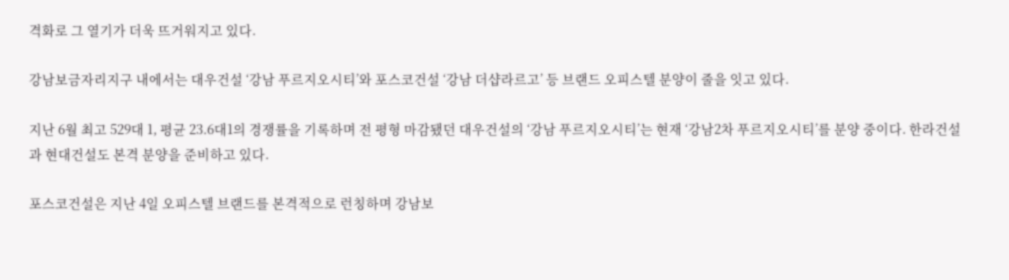격화로 그 열기가 더욱 뜨거워지고 있다.

강남보금자리지구 내에서는 대우건설 ‘강남 푸르지오시티’와 포스코건설 ‘강남 더샵라르고’ 등 브랜드 오피스텔 분양이 줄을 잇고 있다.

지난 6월 최고 529대 1, 평균 23.6대1의 경쟁률을 기록하며 전 평형 마감됐던 대우건설의 ‘강남 푸르지오시티’는 현재 ‘강남2차 푸르지오시티’를 분양 중이다. 한라건설과 현대건설도 본격 분양을 준비하고 있다.

포스코건설은 지난 4일 오피스텔 브랜드를 본격적으로 런칭하며 강남보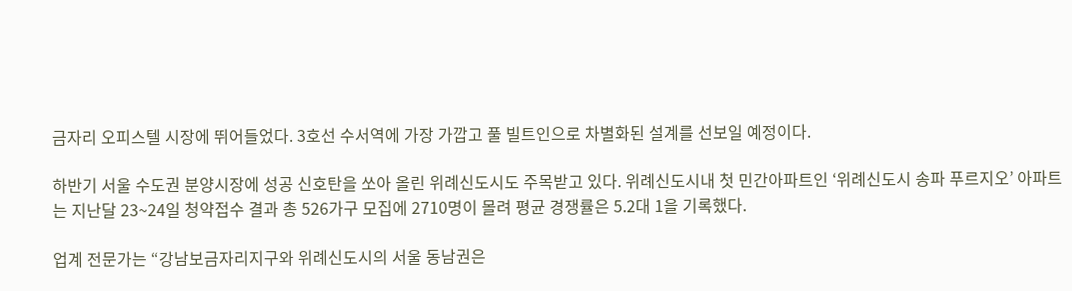금자리 오피스텔 시장에 뛰어들었다. 3호선 수서역에 가장 가깝고 풀 빌트인으로 차별화된 설계를 선보일 예정이다.

하반기 서울 수도권 분양시장에 성공 신호탄을 쏘아 올린 위례신도시도 주목받고 있다. 위례신도시내 첫 민간아파트인 ‘위례신도시 송파 푸르지오’ 아파트는 지난달 23~24일 청약접수 결과 총 526가구 모집에 2710명이 몰려 평균 경쟁률은 5.2대 1을 기록했다.

업계 전문가는 “강남보금자리지구와 위례신도시의 서울 동남권은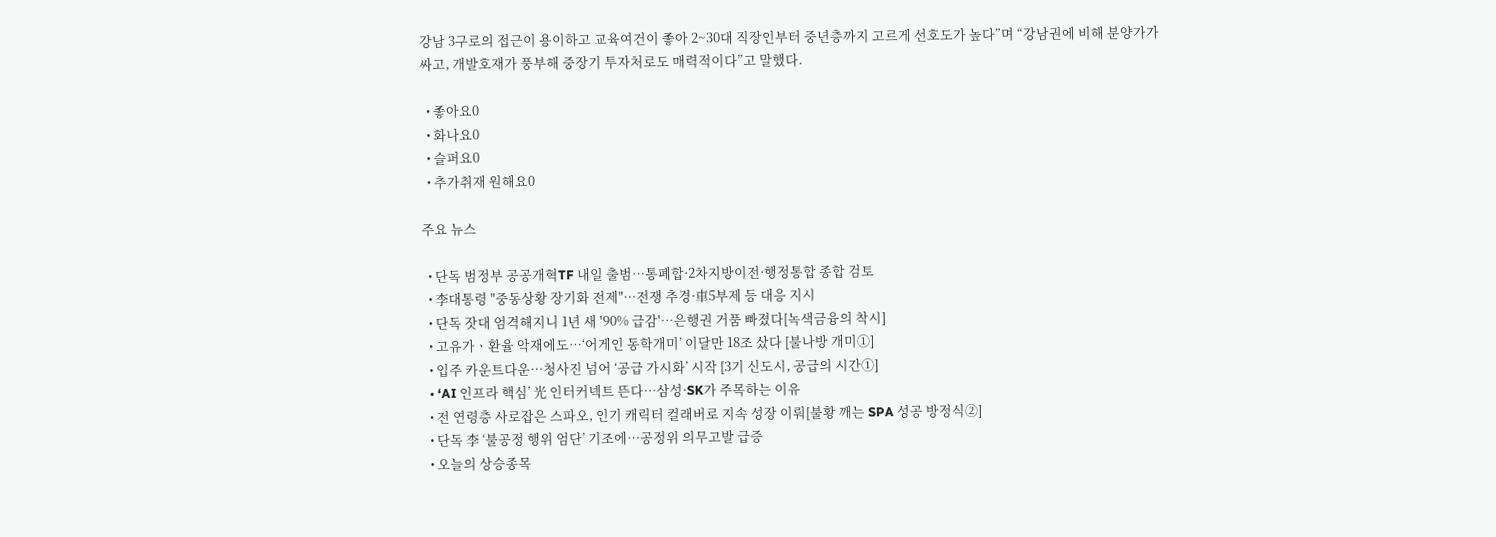강남 3구로의 접근이 용이하고 교육여건이 좋아 2~30대 직장인부터 중년층까지 고르게 선호도가 높다”며 “강남권에 비해 분양가가 싸고, 개발호재가 풍부해 중장기 투자처로도 매력적이다”고 말했다.

  • 좋아요0
  • 화나요0
  • 슬퍼요0
  • 추가취재 원해요0

주요 뉴스

  • 단독 범정부 공공개혁TF 내일 출범…통폐합·2차지방이전·행정통합 종합 검토
  • 李대통령 "중동상황 장기화 전제"…전쟁 추경·車5부제 등 대응 지시
  • 단독 잣대 엄격해지니 1년 새 '90% 급감'…은행권 거품 빠졌다[녹색금융의 착시]
  • 고유가ㆍ환율 악재에도…‘어게인 동학개미’ 이달만 18조 샀다 [불나방 개미①]
  • 입주 카운트다운…청사진 넘어 ‘공급 가시화’ 시작 [3기 신도시, 공급의 시간①]
  • ‘AI 인프라 핵심’ 光 인터커넥트 뜬다…삼성·SK가 주목하는 이유
  • 전 연령층 사로잡은 스파오, 인기 캐릭터 컬래버로 지속 성장 이뤄[불황 깨는 SPA 성공 방정식②]
  • 단독 李 ‘불공정 행위 엄단’ 기조에…공정위 의무고발 급증
  • 오늘의 상승종목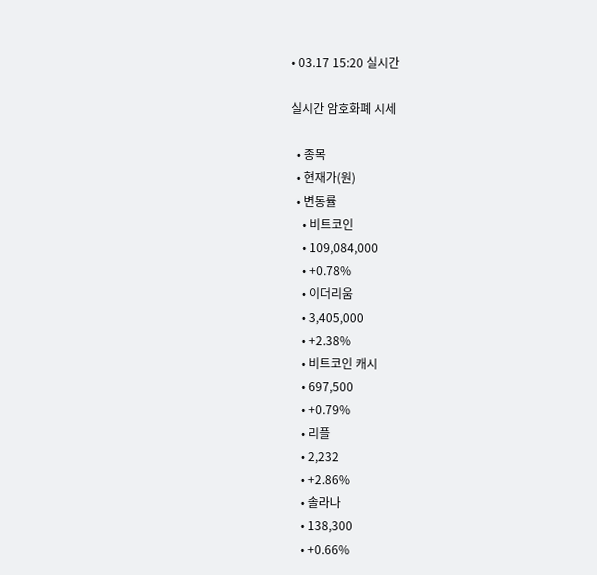• 03.17 15:20 실시간

실시간 암호화폐 시세

  • 종목
  • 현재가(원)
  • 변동률
    • 비트코인
    • 109,084,000
    • +0.78%
    • 이더리움
    • 3,405,000
    • +2.38%
    • 비트코인 캐시
    • 697,500
    • +0.79%
    • 리플
    • 2,232
    • +2.86%
    • 솔라나
    • 138,300
    • +0.66%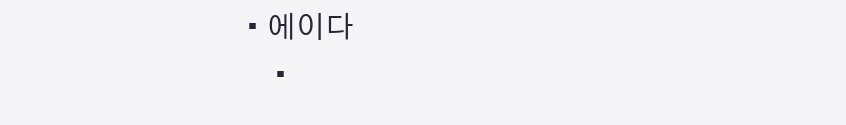• 에이다
    •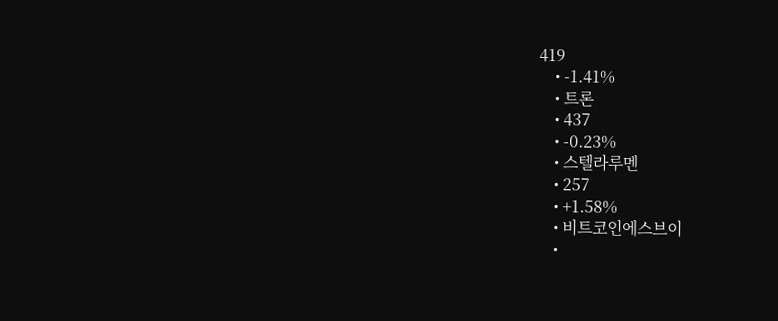419
    • -1.41%
    • 트론
    • 437
    • -0.23%
    • 스텔라루멘
    • 257
    • +1.58%
    • 비트코인에스브이
    •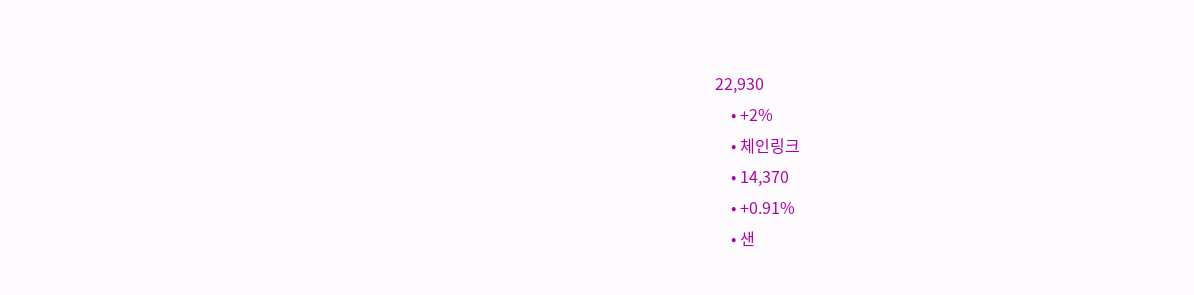22,930
    • +2%
    • 체인링크
    • 14,370
    • +0.91%
    • 샌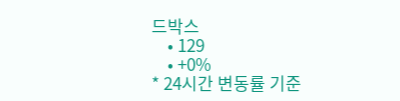드박스
    • 129
    • +0%
* 24시간 변동률 기준